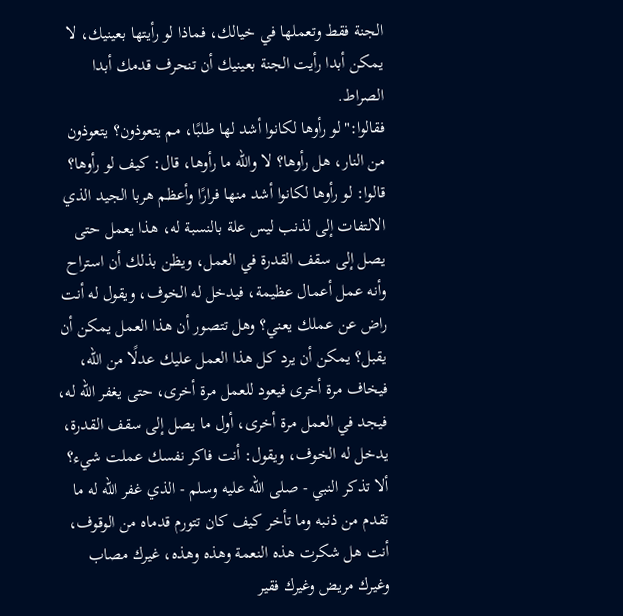الجنة فقط وتعملها في خيالك، فماذا لو رأيتها بعينيك، لا يمكن أبدا رأيت الجنة بعينيك أن تنحرف قدمك أبدا الصراط.
فقالوا:"لو رأوها لكانوا أشد لها طلبًا، مم يتعوذون؟ يتعوذون من النار، هل رأوها؟ لا والله ما رأوها، قال: كيف لو رأوها؟ قالوا: لو رأوها لكانوا أشد منها فرارًا وأعظم هربا الجيد الذي الالتفات إلى لذنب ليس علة بالنسبة له، هذا يعمل حتى يصل إلى سقف القدرة في العمل، ويظن بذلك أن استراح وأنه عمل أعمال عظيمة، فيدخل له الخوف، ويقول له أنت راض عن عملك يعني؟ وهل تتصور أن هذا العمل يمكن أن يقبل؟ يمكن أن يرد كل هذا العمل عليك عدلًا من الله، فيخاف مرة أخرى فيعود للعمل مرة أخرى، حتى يغفر الله له، فيجد في العمل مرة أخرى، أول ما يصل إلى سقف القدرة، يدخل له الخوف، ويقول: أنت فاكر نفسك عملت شيء؟ ألا تذكر النبي - صلى الله عليه وسلم - الذي غفر الله له ما تقدم من ذنبه وما تأخر كيف كان تتورم قدماه من الوقوف، أنت هل شكرت هذه النعمة وهذه وهذه، غيرك مصاب وغيرك مريض وغيرك فقير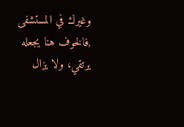وغيرك في المستشفى ,فالخوف هنا يجعله يرتقي، ولا يزال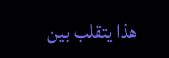هذا يتقلب بين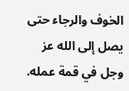الخوف والرجاء حتى يصل إلى الله عز وجل في قمة عمله.